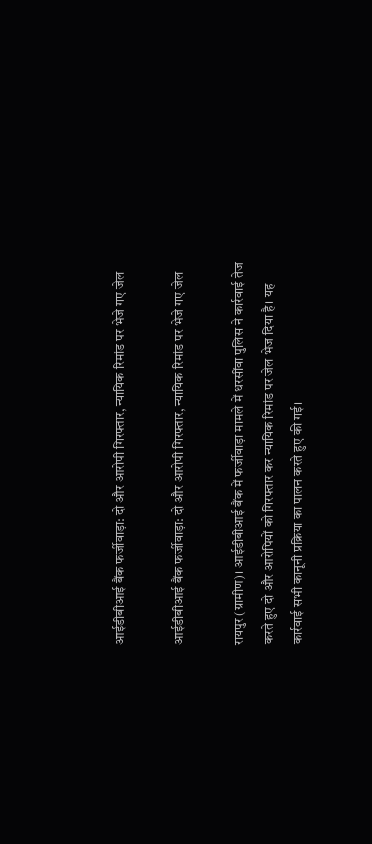आईडीबीआई बैंक फर्जीवाड़ा: दो और आरोपी गिरफ्तार, न्यायिक रिमांड पर भेजे गए जेल

आईडीबीआई बैंक फर्जीवाड़ा: दो और आरोपी गिरफ्तार, न्यायिक रिमांड पर भेजे गए जेल

रायपुर (ग्रामीण)। आईडीबीआई बैंक में फर्जीवाड़ा मामले में धरसींवा पुलिस ने कार्रवाई तेज करते हुए दो और आरोपियों को गिरफ्तार कर न्यायिक रिमांड पर जेल भेज दिया है। यह कार्रवाई सभी कानूनी प्रक्रिया का पालन करते हुए की गई।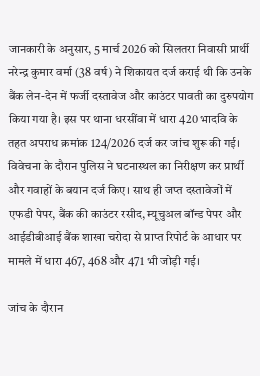जानकारी के अनुसार, 5 मार्च 2026 को सिलतरा निवासी प्रार्थी नरेन्द्र कुमार वर्मा (38 वर्ष) ने शिकायत दर्ज कराई थी कि उनके बैंक लेन-देन में फर्जी दस्तावेज और काउंटर पावती का दुरुपयोग किया गया है। इस पर थाना धरसींवा में धारा 420 भादवि के तहत अपराध क्रमांक 124/2026 दर्ज कर जांच शुरू की गई। विवेचना के दौरान पुलिस ने घटनास्थल का निरीक्षण कर प्रार्थी और गवाहों के बयान दर्ज किए। साथ ही जप्त दस्तावेजों में एफडी पेपर, बैंक की काउंटर रसीद, म्यूचुअल बॉन्ड पेपर और आईडीबीआई बैंक शाखा चरोदा से प्राप्त रिपोर्ट के आधार पर मामले में धारा 467, 468 और 471 भी जोड़ी गई।

जांच के दौरान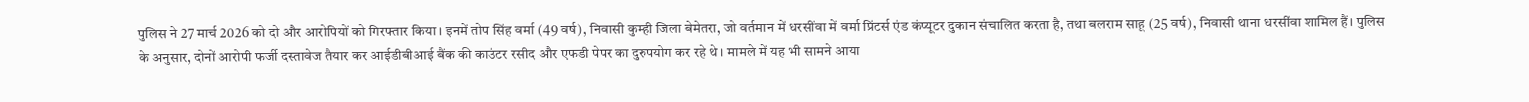पुलिस ने 27 मार्च 2026 को दो और आरोपियों को गिरफ्तार किया। इनमें तोप सिंह वर्मा (49 वर्ष), निवासी कुम्ही जिला बेमेतरा, जो वर्तमान में धरसींवा में वर्मा प्रिंटर्स एंड कंप्यूटर दुकान संचालित करता है, तथा बलराम साहू (25 वर्ष), निवासी थाना धरसींवा शामिल हैं। पुलिस के अनुसार, दोनों आरोपी फर्जी दस्तावेज तैयार कर आईडीबीआई बैंक की काउंटर रसीद और एफडी पेपर का दुरुपयोग कर रहे थे। मामले में यह भी सामने आया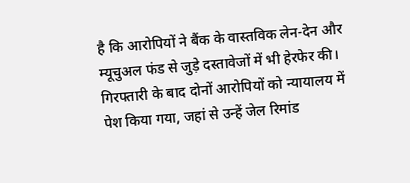है कि आरोपियों ने बैंक के वास्तविक लेन-देन और म्यूचुअल फंड से जुड़े दस्तावेजों में भी हेरफेर की। गिरफ्तारी के बाद दोनों आरोपियों को न्यायालय में पेश किया गया, जहां से उन्हें जेल रिमांड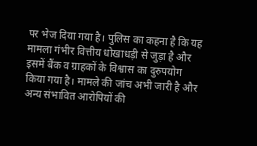पर भेज दिया गया है। पुलिस का कहना है कि यह मामला गंभीर वित्तीय धोखाधड़ी से जुड़ा है और इसमें बैंक व ग्राहकों के विश्वास का दुरुपयोग किया गया है। मामले की जांच अभी जारी है और अन्य संभावित आरोपियों की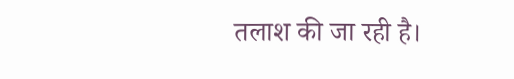तलाश की जा रही है।